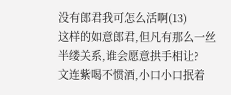没有郎君我可怎么活啊(13)
这样的如意郎君,但凡有那么一丝半缕关系,谁会愿意拱手相让?
文连紫喝不惯酒,小口小口抿着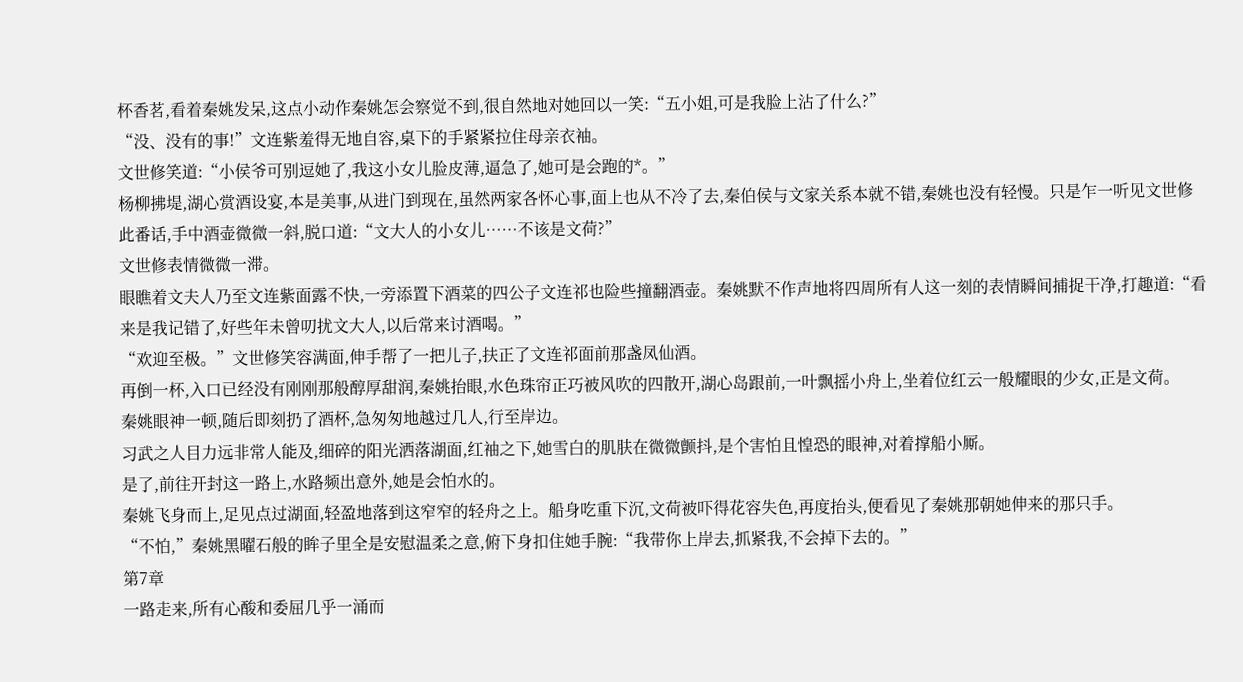杯香茗,看着秦姚发呆,这点小动作秦姚怎会察觉不到,很自然地对她回以一笑:“五小姐,可是我脸上沾了什么?”
“没、没有的事!”文连紫羞得无地自容,桌下的手紧紧拉住母亲衣袖。
文世修笑道:“小侯爷可别逗她了,我这小女儿脸皮薄,逼急了,她可是会跑的*。”
杨柳拂堤,湖心赏酒设宴,本是美事,从进门到现在,虽然两家各怀心事,面上也从不冷了去,秦伯侯与文家关系本就不错,秦姚也没有轻慢。只是乍一听见文世修此番话,手中酒壶微微一斜,脱口道:“文大人的小女儿……不该是文荷?”
文世修表情微微一滞。
眼瞧着文夫人乃至文连紫面露不快,一旁添置下酒菜的四公子文连祁也险些撞翻酒壶。秦姚默不作声地将四周所有人这一刻的表情瞬间捕捉干净,打趣道:“看来是我记错了,好些年未曾叨扰文大人,以后常来讨酒喝。”
“欢迎至极。”文世修笑容满面,伸手帮了一把儿子,扶正了文连祁面前那盏凤仙酒。
再倒一杯,入口已经没有刚刚那般醇厚甜润,秦姚抬眼,水色珠帘正巧被风吹的四散开,湖心岛跟前,一叶飘摇小舟上,坐着位红云一般耀眼的少女,正是文荷。
秦姚眼神一顿,随后即刻扔了酒杯,急匆匆地越过几人,行至岸边。
习武之人目力远非常人能及,细碎的阳光洒落湖面,红袖之下,她雪白的肌肤在微微颤抖,是个害怕且惶恐的眼神,对着撑船小厮。
是了,前往开封这一路上,水路频出意外,她是会怕水的。
秦姚飞身而上,足见点过湖面,轻盈地落到这窄窄的轻舟之上。船身吃重下沉,文荷被吓得花容失色,再度抬头,便看见了秦姚那朝她伸来的那只手。
“不怕,”秦姚黑曜石般的眸子里全是安慰温柔之意,俯下身扣住她手腕:“我带你上岸去,抓紧我,不会掉下去的。”
第7章
一路走来,所有心酸和委屈几乎一涌而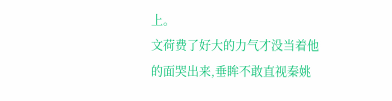上。
文荷费了好大的力气才没当着他的面哭出来,垂眸不敢直视秦姚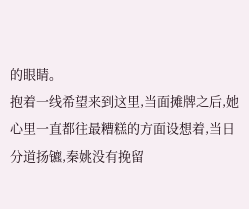的眼睛。
抱着一线希望来到这里,当面摊牌之后,她心里一直都往最糟糕的方面设想着,当日分道扬镳,秦姚没有挽留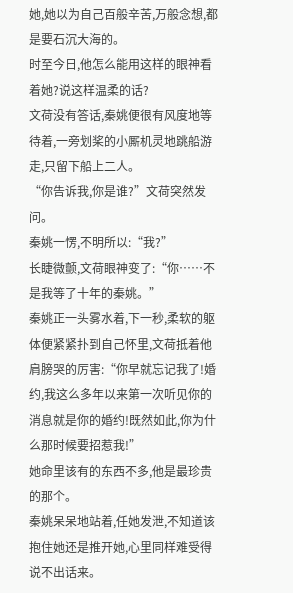她,她以为自己百般辛苦,万般念想,都是要石沉大海的。
时至今日,他怎么能用这样的眼神看着她?说这样温柔的话?
文荷没有答话,秦姚便很有风度地等待着,一旁划桨的小厮机灵地跳船游走,只留下船上二人。
“你告诉我,你是谁?”文荷突然发问。
秦姚一愣,不明所以:“我?”
长睫微颤,文荷眼神变了:“你……不是我等了十年的秦姚。”
秦姚正一头雾水着,下一秒,柔软的躯体便紧紧扑到自己怀里,文荷抵着他肩膀哭的厉害:“你早就忘记我了!婚约,我这么多年以来第一次听见你的消息就是你的婚约!既然如此,你为什么那时候要招惹我!”
她命里该有的东西不多,他是最珍贵的那个。
秦姚呆呆地站着,任她发泄,不知道该抱住她还是推开她,心里同样难受得说不出话来。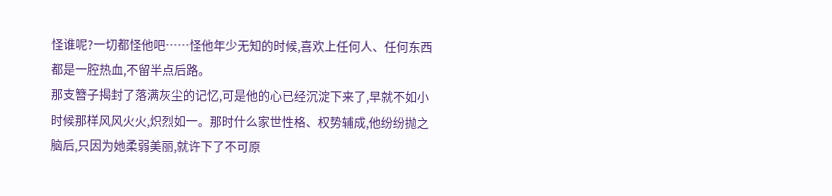怪谁呢?一切都怪他吧……怪他年少无知的时候,喜欢上任何人、任何东西都是一腔热血,不留半点后路。
那支簪子揭封了落满灰尘的记忆,可是他的心已经沉淀下来了,早就不如小时候那样风风火火,炽烈如一。那时什么家世性格、权势辅成,他纷纷抛之脑后,只因为她柔弱美丽,就许下了不可原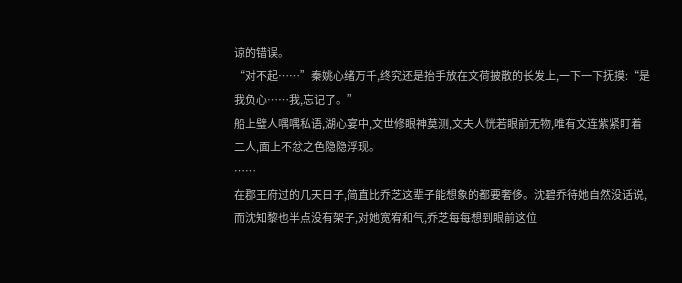谅的错误。
“对不起……”秦姚心绪万千,终究还是抬手放在文荷披散的长发上,一下一下抚摸:“是我负心……我,忘记了。”
船上璧人喁喁私语,湖心宴中,文世修眼神莫测,文夫人恍若眼前无物,唯有文连紫紧盯着二人,面上不忿之色隐隐浮现。
……
在郡王府过的几天日子,简直比乔芝这辈子能想象的都要奢侈。沈碧乔待她自然没话说,而沈知黎也半点没有架子,对她宽宥和气,乔芝每每想到眼前这位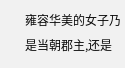雍容华美的女子乃是当朝郡主,还是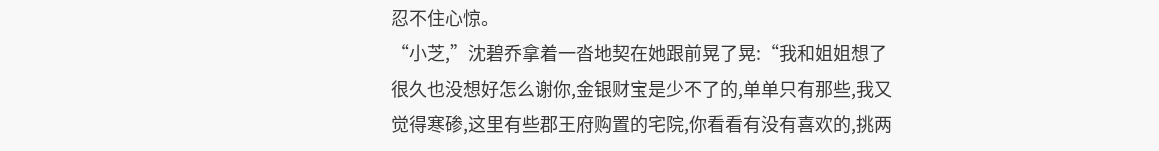忍不住心惊。
“小芝,”沈碧乔拿着一沓地契在她跟前晃了晃:“我和姐姐想了很久也没想好怎么谢你,金银财宝是少不了的,单单只有那些,我又觉得寒碜,这里有些郡王府购置的宅院,你看看有没有喜欢的,挑两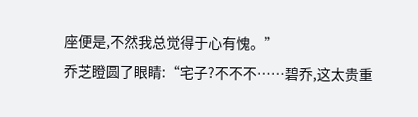座便是,不然我总觉得于心有愧。”
乔芝瞪圆了眼睛:“宅子?不不不……碧乔,这太贵重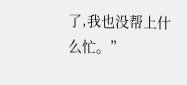了,我也没帮上什么忙。”